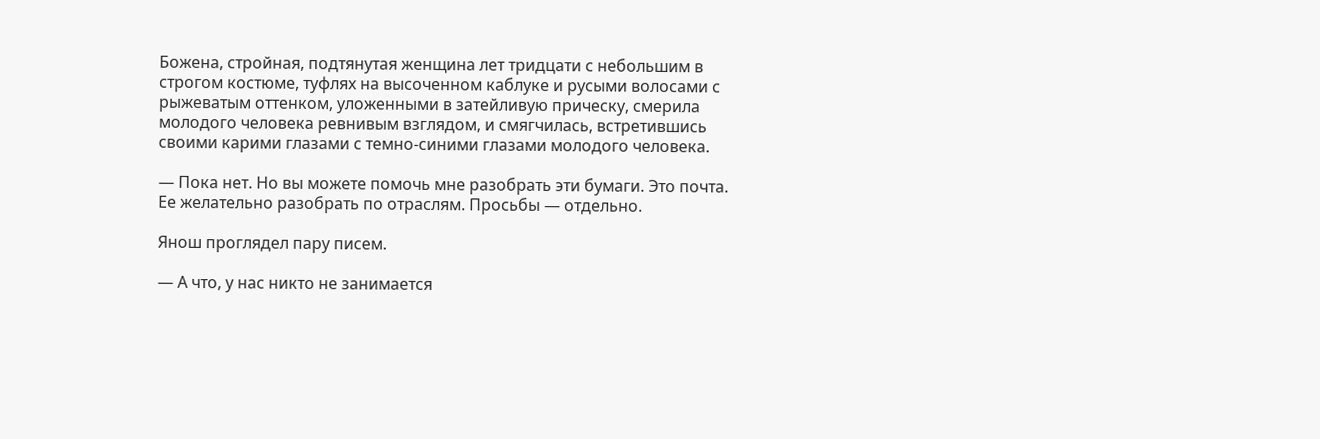Божена, стройная, подтянутая женщина лет тридцати с небольшим в строгом костюме, туфлях на высоченном каблуке и русыми волосами с рыжеватым оттенком, уложенными в затейливую прическу, смерила молодого человека ревнивым взглядом, и смягчилась, встретившись своими карими глазами с темно-синими глазами молодого человека.

— Пока нет. Но вы можете помочь мне разобрать эти бумаги. Это почта. Ее желательно разобрать по отраслям. Просьбы — отдельно.

Янош проглядел пару писем.

— А что, у нас никто не занимается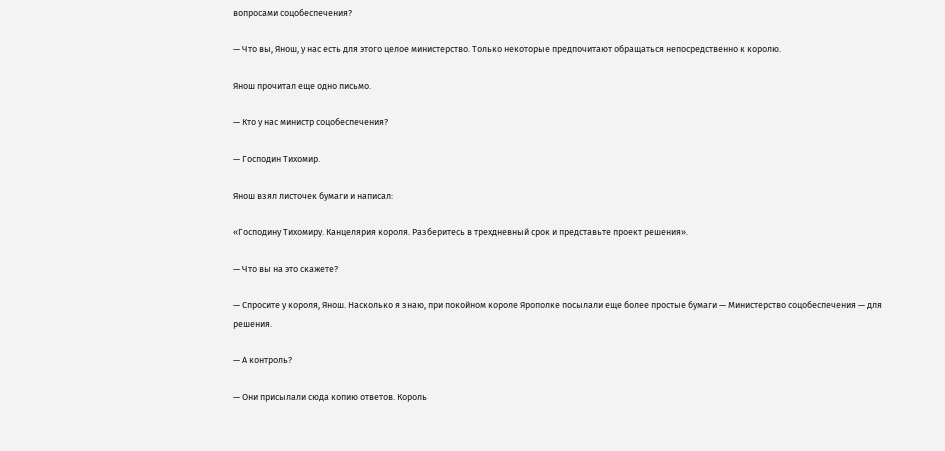вопросами соцобеспечения?

— Что вы, Янош, у нас есть для этого целое министерство. Только некоторые предпочитают обращаться непосредственно к королю.

Янош прочитал еще одно письмо.

— Кто у нас министр соцобеспечения?

— Господин Тихомир.

Янош взял листочек бумаги и написал:

«Господину Тихомиру. Канцелярия короля. Разберитесь в трехдневный срок и представьте проект решения».

— Что вы на это скажете?

— Спросите у короля, Янош. Насколько я знаю, при покойном короле Ярополке посылали еще более простые бумаги — Министерство соцобеспечения — для решения.

— А контроль?

— Они присылали сюда копию ответов. Король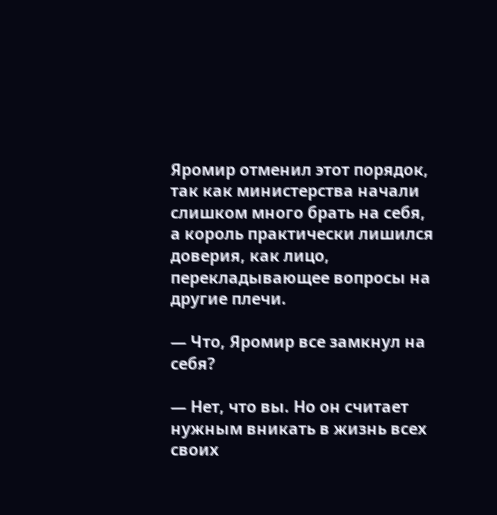Яромир отменил этот порядок, так как министерства начали слишком много брать на себя, а король практически лишился доверия, как лицо, перекладывающее вопросы на другие плечи.

— Что, Яромир все замкнул на себя?

— Нет, что вы. Но он считает нужным вникать в жизнь всех своих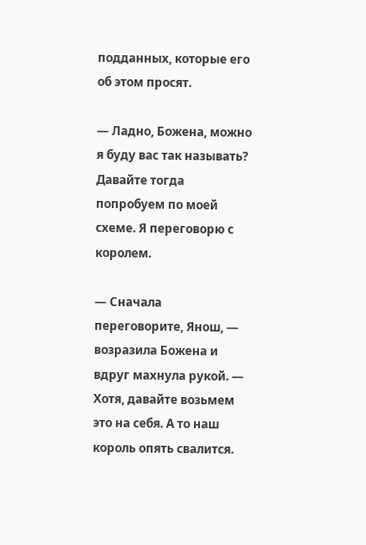подданных, которые его об этом просят.

— Ладно, Божена, можно я буду вас так называть? Давайте тогда попробуем по моей схеме. Я переговорю с королем.

— Сначала переговорите, Янош, — возразила Божена и вдруг махнула рукой. — Хотя, давайте возьмем это на себя. А то наш король опять свалится.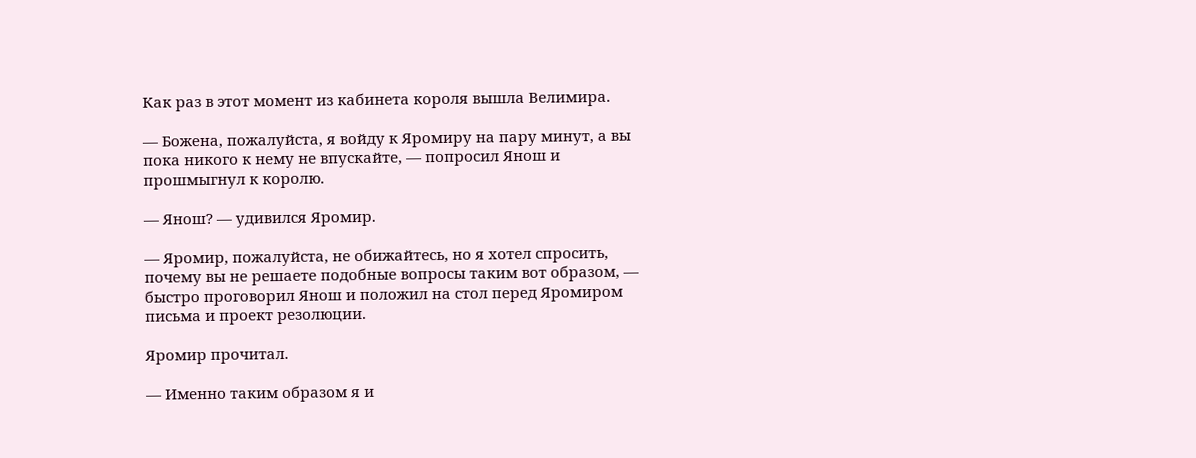Как раз в этот момент из кабинета короля вышла Велимира.

— Божена, пожалуйста, я войду к Яромиру на пару минут, а вы пока никого к нему не впускайте, — попросил Янош и прошмыгнул к королю.

— Янош? — удивился Яромир.

— Яромир, пожалуйста, не обижайтесь, но я хотел спросить, почему вы не решаете подобные вопросы таким вот образом, — быстро проговорил Янош и положил на стол перед Яромиром письма и проект резолюции.

Яромир прочитал.

— Именно таким образом я и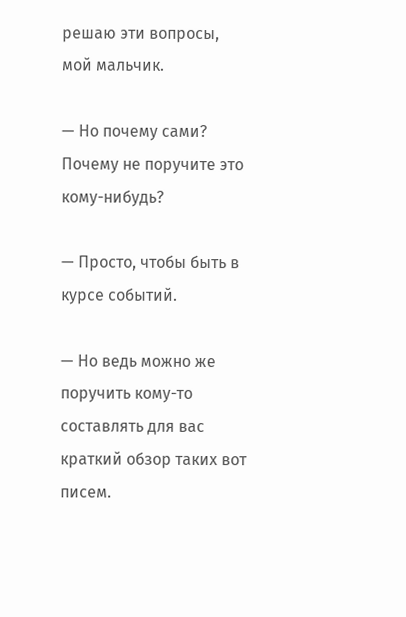решаю эти вопросы, мой мальчик.

— Но почему сами? Почему не поручите это кому-нибудь?

— Просто, чтобы быть в курсе событий.

— Но ведь можно же поручить кому-то составлять для вас краткий обзор таких вот писем.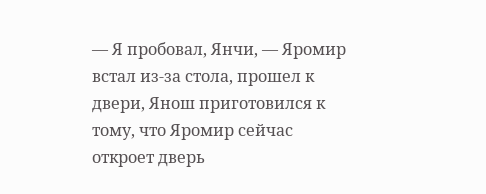— Я пробовал, Янчи, — Яромир встал из-за стола, прошел к двери, Янош приготовился к тому, что Яромир сейчас откроет дверь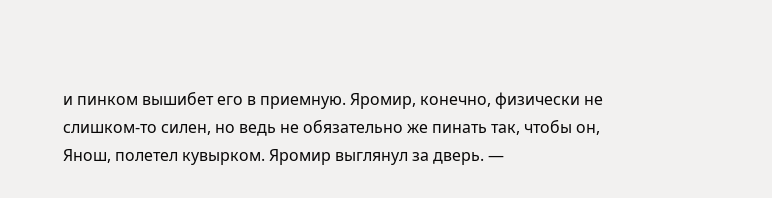и пинком вышибет его в приемную. Яромир, конечно, физически не слишком-то силен, но ведь не обязательно же пинать так, чтобы он, Янош, полетел кувырком. Яромир выглянул за дверь. —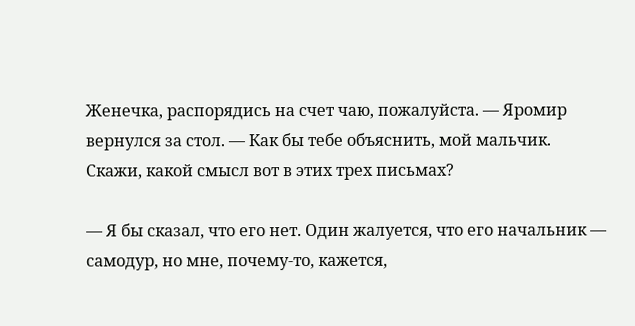Женечка, распорядись на счет чаю, пожалуйста. — Яромир вернулся за стол. — Как бы тебе объяснить, мой мальчик. Скажи, какой смысл вот в этих трех письмах?

— Я бы сказал, что его нет. Один жалуется, что его начальник — самодур, но мне, почему-то, кажется,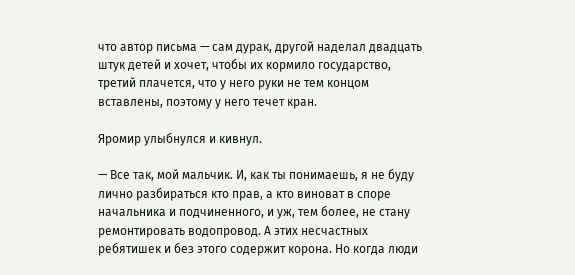что автор письма — сам дурак, другой наделал двадцать штук детей и хочет, чтобы их кормило государство, третий плачется, что у него руки не тем концом вставлены, поэтому у него течет кран.

Яромир улыбнулся и кивнул.

— Все так, мой мальчик. И, как ты понимаешь, я не буду лично разбираться кто прав, а кто виноват в споре начальника и подчиненного, и уж, тем более, не стану ремонтировать водопровод. А этих несчастных ребятишек и без этого содержит корона. Но когда люди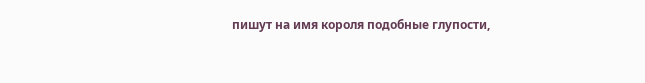пишут на имя короля подобные глупости,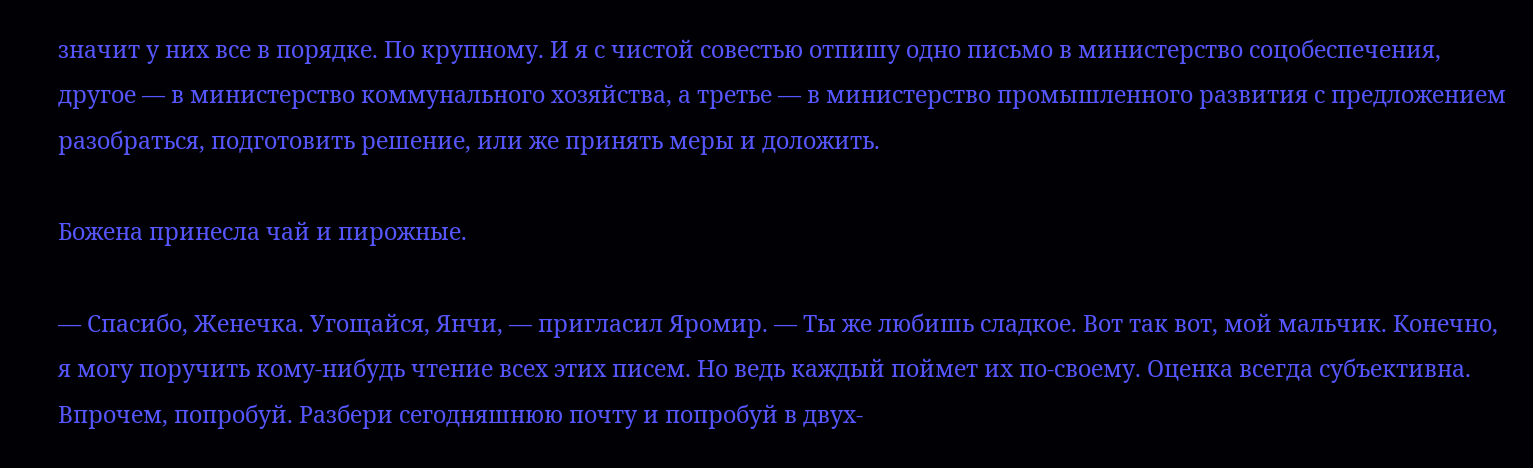значит у них все в порядке. По крупному. И я с чистой совестью отпишу одно письмо в министерство соцобеспечения, другое — в министерство коммунального хозяйства, а третье — в министерство промышленного развития с предложением разобраться, подготовить решение, или же принять меры и доложить.

Божена принесла чай и пирожные.

— Спасибо, Женечка. Угощайся, Янчи, — пригласил Яромир. — Ты же любишь сладкое. Вот так вот, мой мальчик. Конечно, я могу поручить кому-нибудь чтение всех этих писем. Но ведь каждый поймет их по-своему. Оценка всегда субъективна. Впрочем, попробуй. Разбери сегодняшнюю почту и попробуй в двух-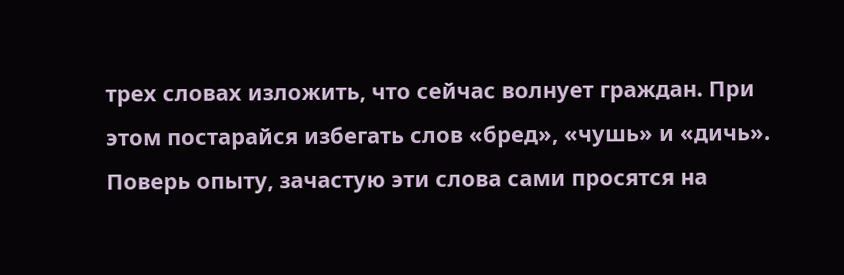трех словах изложить, что сейчас волнует граждан. При этом постарайся избегать слов «бред», «чушь» и «дичь». Поверь опыту, зачастую эти слова сами просятся на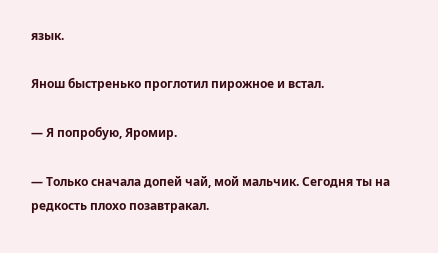язык.

Янош быстренько проглотил пирожное и встал.

— Я попробую, Яромир.

— Только сначала допей чай, мой мальчик. Сегодня ты на редкость плохо позавтракал.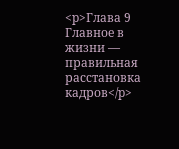<p>Глава 9 Главное в жизни — правильная расстановка кадров</p>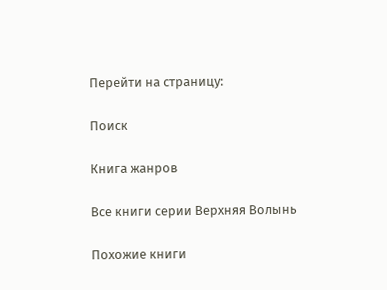Перейти на страницу:

Поиск

Книга жанров

Все книги серии Верхняя Волынь

Похожие книги